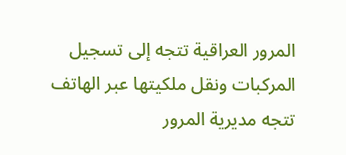المرور العراقية تتجه إلى تسجيل المركبات ونقل ملكيتها عبر الهاتف
تتجه مديرية المرور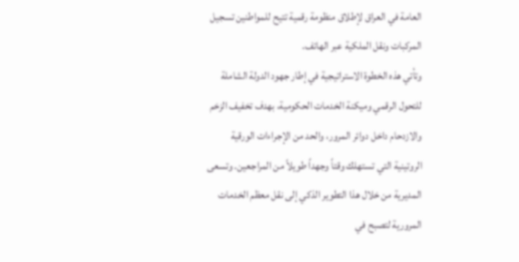العامة في العراق لإطلاق منظومة رقمية تتيح للمواطنين تسجيل المركبات ونقل الملكية عبر الهاتف.
وتأتي هذه الخطوة الاستراتيجية في إطار جهود الدولة الشاملة للتحول الرقمي وميكنة الخدمات الحكومية، بهدف تخفيف الزخم والازدحام داخل دوائر المرور، والحد من الإجراءات الورقية الروتينية التي تستهلك وقتاً وجهداً طويلاً من المراجعين. وتسعى المديرية من خلال هذا التطوير الذكي إلى نقل معظم الخدمات المرورية لتصبح في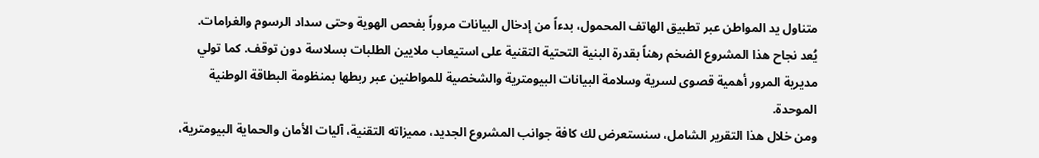متناول يد المواطن عبر تطبيق الهاتف المحمول، بدءاً من إدخال البيانات مروراً بفحص الهوية وحتى سداد الرسوم والغرامات.
يُعد نجاح هذا المشروع الضخم رهناً بقدرة البنية التحتية التقنية على استيعاب ملايين الطلبات بسلاسة دون توقف. كما تولي مديرية المرور أهمية قصوى لسرية وسلامة البيانات البيومترية والشخصية للمواطنين عبر ربطها بمنظومة البطاقة الوطنية الموحدة.
ومن خلال هذا التقرير الشامل، سنستعرض لك كافة جوانب المشروع الجديد، مميزاته التقنية، آليات الأمان والحماية البيومترية،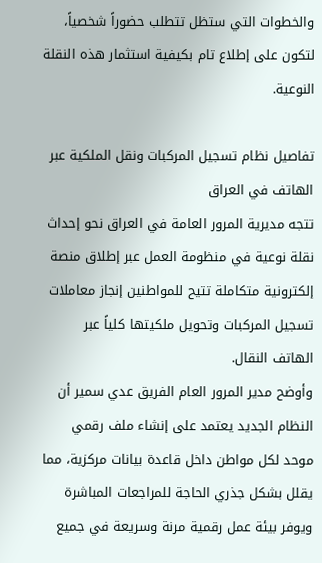والخطوات التي ستظل تتطلب حضوراً شخصياً، لتكون على إطلاع تام بكيفية استثمار هذه النقلة النوعية.

تفاصيل نظام تسجيل المركبات ونقل الملكية عبر الهاتف في العراق
تتجه مديرية المرور العامة في العراق نحو إحداث نقلة نوعية في منظومة العمل عبر إطلاق منصة إلكترونية متكاملة تتيح للمواطنين إنجاز معاملات تسجيل المركبات وتحويل ملكيتها كلياً عبر الهاتف النقال.
وأوضح مدير المرور العام الفريق عدي سمير أن النظام الجديد يعتمد على إنشاء ملف رقمي موحد لكل مواطن داخل قاعدة بيانات مركزية، مما يقلل بشكل جذري الحاجة للمراجعات المباشرة ويوفر بيئة عمل رقمية مرنة وسريعة في جميع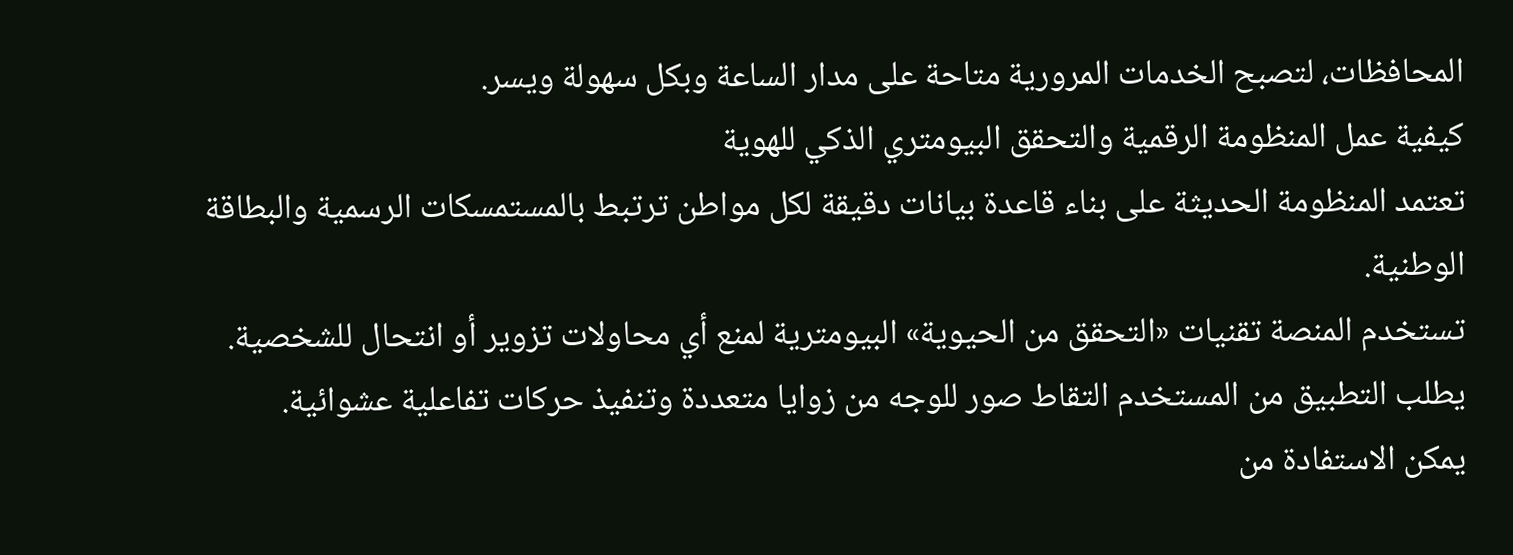المحافظات، لتصبح الخدمات المرورية متاحة على مدار الساعة وبكل سهولة ويسر.
كيفية عمل المنظومة الرقمية والتحقق البيومتري الذكي للهوية
تعتمد المنظومة الحديثة على بناء قاعدة بيانات دقيقة لكل مواطن ترتبط بالمستمسكات الرسمية والبطاقة الوطنية.
تستخدم المنصة تقنيات «التحقق من الحيوية» البيومترية لمنع أي محاولات تزوير أو انتحال للشخصية.
يطلب التطبيق من المستخدم التقاط صور للوجه من زوايا متعددة وتنفيذ حركات تفاعلية عشوائية.
يمكن الاستفادة من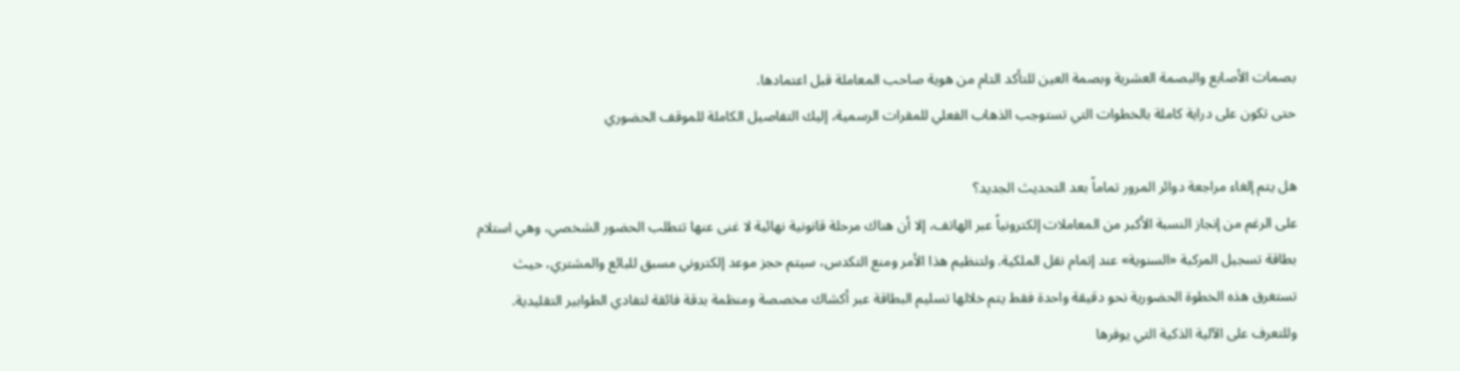بصمات الأصابع والبصمة العشرية وبصمة العين للتأكد التام من هوية صاحب المعاملة قبل اعتمادها.
حتى تكون على دراية كاملة بالخطوات التي تستوجب الذهاب الفعلي للمقرات الرسمية، إليك التفاصيل الكاملة للموقف الحضوري

هل يتم إلغاء مراجعة دوائر المرور تماماً بعد التحديث الجديد؟
على الرغم من إنجاز النسبة الأكبر من المعاملات إلكترونياً عبر الهاتف، إلا أن هناك مرحلة قانونية نهائية لا غنى عنها تتطلب الحضور الشخصي، وهي استلام بطاقة تسجيل المركبة «السنوية» عند إتمام نقل الملكية. ولتنظيم هذا الأمر ومنع التكدس، سيتم حجز موعد إلكتروني مسبق للبائع والمشتري، حيث تستغرق هذه الخطوة الحضورية نحو دقيقة واحدة فقط يتم خلالها تسليم البطاقة عبر أكشاك مخصصة ومنظمة بدقة فائقة لتفادي الطوابير التقليدية.
وللتعرف على الآلية الذكية التي يوفرها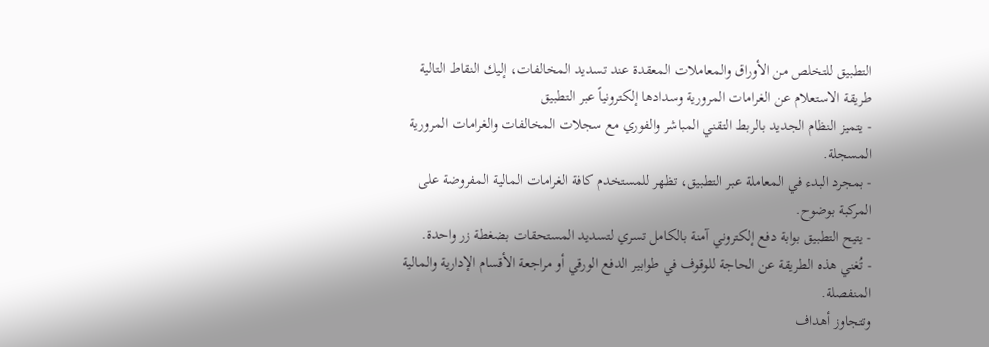التطبيق للتخلص من الأوراق والمعاملات المعقدة عند تسديد المخالفات، إليك النقاط التالية
طريقة الاستعلام عن الغرامات المرورية وسدادها إلكترونياً عبر التطبيق
- يتميز النظام الجديد بالربط التقني المباشر والفوري مع سجلات المخالفات والغرامات المرورية المسجلة.
- بمجرد البدء في المعاملة عبر التطبيق، تظهر للمستخدم كافة الغرامات المالية المفروضة على المركبة بوضوح.
- يتيح التطبيق بوابة دفع إلكتروني آمنة بالكامل تسري لتسديد المستحقات بضغطة زر واحدة.
- تُغني هذه الطريقة عن الحاجة للوقوف في طوابير الدفع الورقي أو مراجعة الأقسام الإدارية والمالية المنفصلة.
وتتجاوز أهداف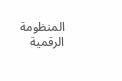المنظومة الرقمية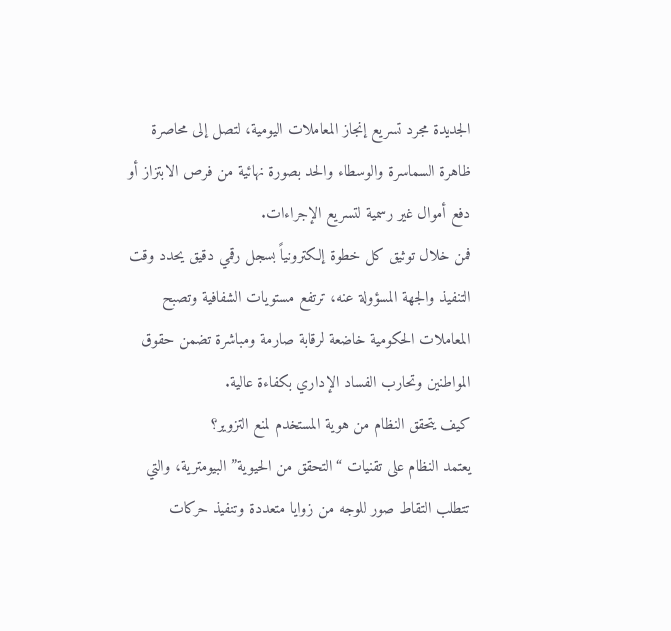الجديدة مجرد تسريع إنجاز المعاملات اليومية، لتصل إلى محاصرة ظاهرة السماسرة والوسطاء والحد بصورة نهائية من فرص الابتزاز أو دفع أموال غير رسمية لتسريع الإجراءات.
فمن خلال توثيق كل خطوة إلكترونياً بسجل رقمي دقيق يحدد وقت التنفيذ والجهة المسؤولة عنه، ترتفع مستويات الشفافية وتصبح المعاملات الحكومية خاضعة لرقابة صارمة ومباشرة تضمن حقوق المواطنين وتحارب الفساد الإداري بكفاءة عالية.
كيف يتحقق النظام من هوية المستخدم لمنع التزوير؟
يعتمد النظام على تقنيات “التحقق من الحيوية” البيومترية، والتي تتطلب التقاط صور للوجه من زوايا متعددة وتنفيذ حركات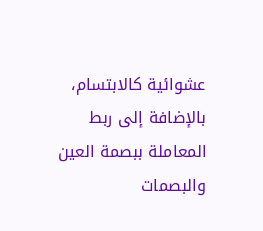عشوائية كالابتسام، بالإضافة إلى ربط المعاملة ببصمة العين والبصمات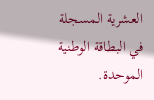العشرية المسجلة في البطاقة الوطنية الموحدة.